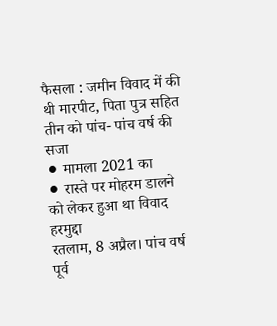फैसला : जमीन विवाद में की थी मारपीट, पिता पुत्र सहित तीन को पांच- पांच वर्ष की सजा
⚫ मामला 2021 का
⚫ रास्ते पर मोहरम डालने को लेकर हुआ था विवाद
हरमुद्दा
रतलाम, 8 अप्रैल। पांच वर्ष पूर्व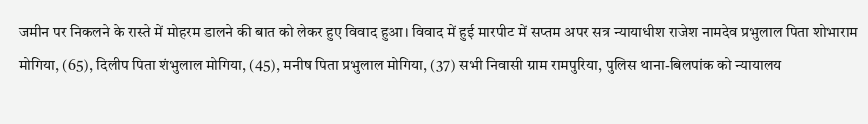जमीन पर निकलने के रास्ते में मोहरम डालने की बात को लेकर हुए विवाद हुआ। विवाद में हुई मारपीट में सप्तम अपर सत्र न्यायाधीश राजेश नामदेव प्रभुलाल पिता शोभाराम मोगिया, (65), दिलीप पिता शंभुलाल मोगिया, (45), मनीष पिता प्रभुलाल मोगिया, (37) सभी निवासी ग्राम रामपुरिया, पुलिस थाना-बिलपांक को न्यायालय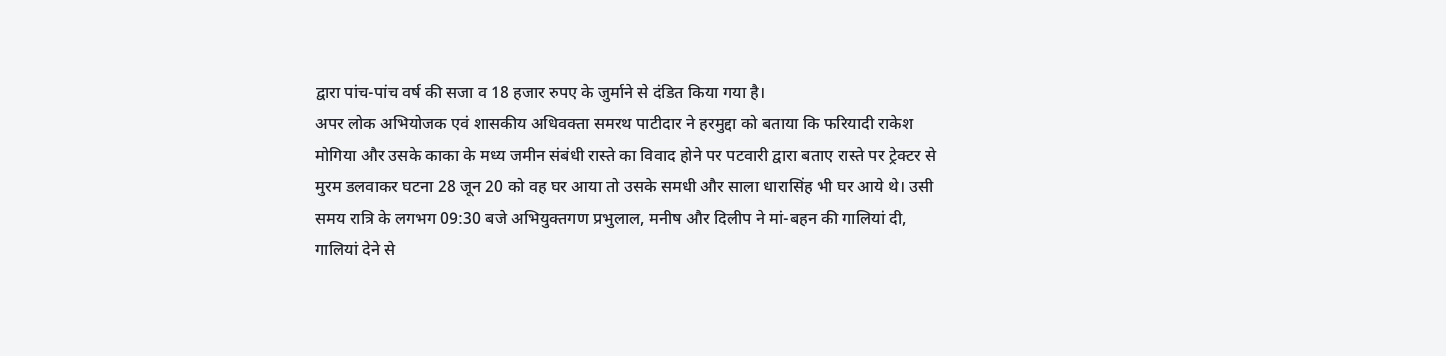द्वारा पांच-पांच वर्ष की सजा व 18 हजार रुपए के जुर्माने से दंडित किया गया है।
अपर लोक अभियोजक एवं शासकीय अधिवक्ता समरथ पाटीदार ने हरमुद्दा को बताया कि फरियादी राकेश मोगिया और उसके काका के मध्य जमीन संबंधी रास्ते का विवाद होने पर पटवारी द्वारा बताए रास्ते पर ट्रेक्टर से मुरम डलवाकर घटना 28 जून 20 को वह घर आया तो उसके समधी और साला धारासिंह भी घर आये थे। उसी समय रात्रि के लगभग 09:30 बजे अभियुक्तगण प्रभुलाल, मनीष और दिलीप ने मां-बहन की गालियां दी, गालियां देने से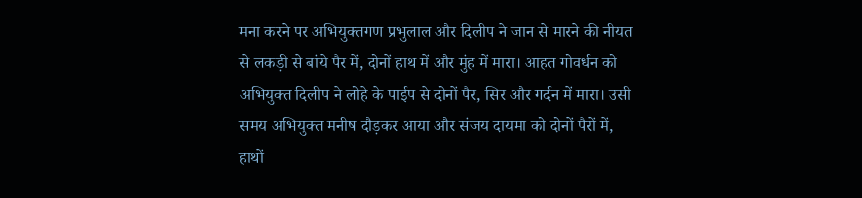मना करने पर अभियुक्तगण प्रभुलाल और दिलीप ने जान से मारने की नीयत से लकड़ी से बांये पैर में, दोनों हाथ में और मुंह में मारा। आहत गोवर्धन को अभियुक्त दिलीप ने लोहे के पाईप से दोनों पैर, सिर और गर्दन में मारा। उसी समय अभियुक्त मनीष दौड़कर आया और संजय दायमा को दोनों पैरों में, हाथों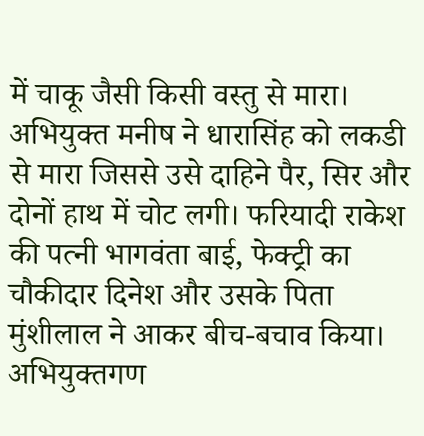में चाकू जैसी किसी वस्तु से मारा। अभियुक्त मनीष ने धारासिंह को लकडी से मारा जिससे उसे दाहिने पैर, सिर और दोनों हाथ में चोट लगी। फरियादी राकेश की पत्नी भागवंता बाई, फेक्ट्री का चौकीदार दिनेश और उसके पिता मुंशीलाल ने आकर बीच-बचाव किया। अभियुक्तगण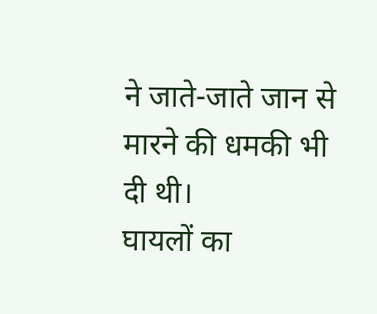ने जाते-जाते जान से मारने की धमकी भी दी थी।
घायलों का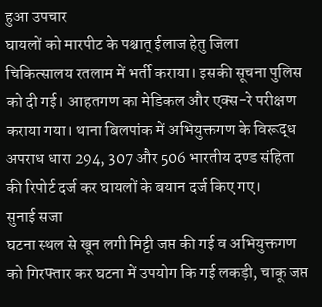हुआ उपचार
घायलों को मारपीट के पश्चात् ईलाज हेतु जिला चिकित्सालय रतलाम में भर्ती कराया। इसकी सूचना पुलिस को दी गई। आहतगण का मेडिकल और एक्स-रे परीक्षण कराया गया। थाना बिलपांक में अभियुक्तगण के विरूद्ध अपराध धारा 294, 307 और 506 भारतीय दण्ड संहिता की रिपोर्ट दर्ज कर घायलों के बयान दर्ज किए गए।
सुनाई सजा
घटना स्थल से खून लगी मिट्टी जप्त की गई व अभियुक्तगण को गिरफ्तार कर घटना में उपयोग कि गई लकड़ी, चाकू जप्त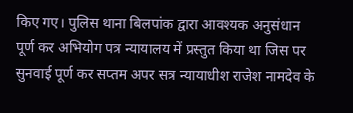किए गए। पुलिस थाना बिलपांक द्वारा आवश्यक अनुसंधान पूर्ण कर अभियोग पत्र न्यायालय में प्रस्तुत किया था जिस पर सुनवाई पूर्ण कर सप्तम अपर सत्र न्यायाधीश राजेश नामदेव के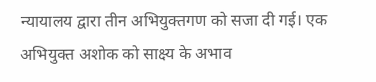न्यायालय द्वारा तीन अभियुक्तगण को सजा दी गई। एक अभियुक्त अशोक को साक्ष्य के अभाव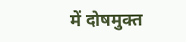में दोषमुक्त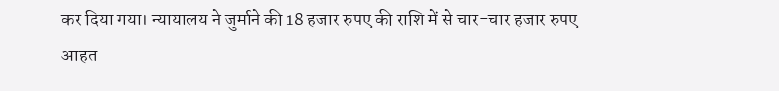कर दिया गया। न्यायालय ने जुर्माने की 18 हजार रुपए की राशि में से चार-चार हजार रुपए आहत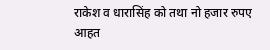राकेश व धारासिंह को तथा नो हजार रुपए आहत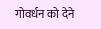गोवर्धन को देने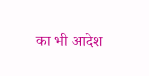का भी आदेश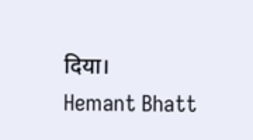दिया।
Hemant Bhatt